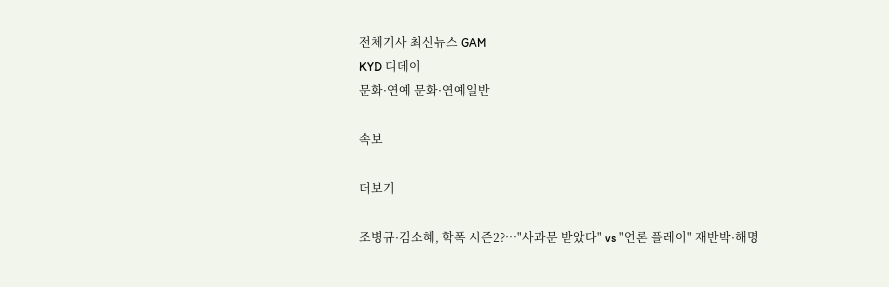전체기사 최신뉴스 GAM
KYD 디데이
문화·연예 문화·연예일반

속보

더보기

조병규·김소혜, 학폭 시즌2?…"사과문 받았다" vs "언론 플레이" 재반박·해명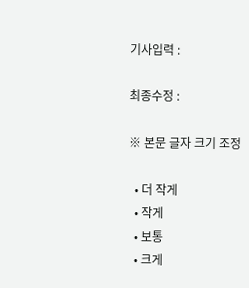기사입력 :

최종수정 :

※ 본문 글자 크기 조정

  • 더 작게
  • 작게
  • 보통
  • 크게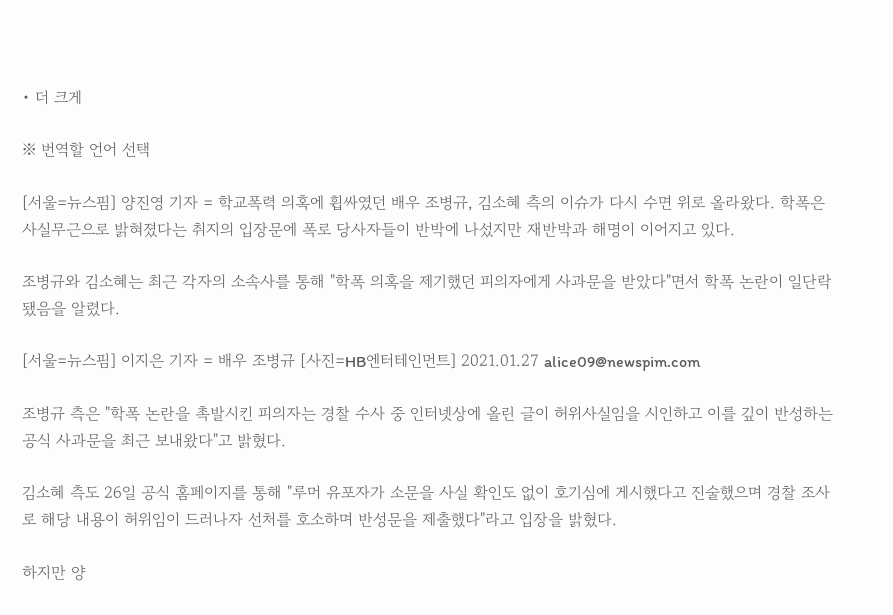• 더 크게

※ 번역할 언어 선택

[서울=뉴스핌] 양진영 기자 = 학교폭력 의혹에 휩싸였던 배우 조병규, 김소혜 측의 이슈가 다시 수면 위로 올라왔다. 학폭은 사실무근으로 밝혀졌다는 취지의 입장문에 폭로 당사자들이 반박에 나섰지만 재반박과 해명이 이어지고 있다.

조병규와 김소혜는 최근 각자의 소속사를 통해 "학폭 의혹을 제기했던 피의자에게 사과문을 받았다"면서 학폭 논란이 일단락됐음을 알렸다.

[서울=뉴스핌] 이지은 기자 = 배우 조병규 [사진=HB엔터테인먼트] 2021.01.27 alice09@newspim.com

조병규 측은 "학폭 논란을 촉발시킨 피의자는 경찰 수사 중 인터넷상에 올린 글이 허위사실임을 시인하고 이를 깊이 반성하는 공식 사과문을 최근 보내왔다"고 밝혔다.

김소혜 측도 26일 공식 홈페이지를 통해 "루머 유포자가 소문을 사실 확인도 없이 호기심에 게시했다고 진술했으며 경찰 조사로 해당 내용이 허위임이 드러나자 선처를 호소하며 반성문을 제출했다"라고 입장을 밝혔다.

하지만 양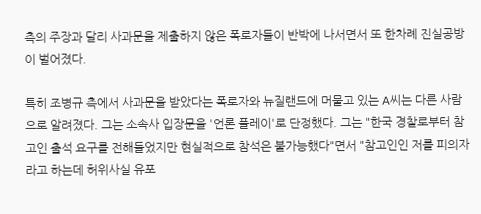측의 주장과 달리 사과문을 제출하지 않은 폭로자들이 반박에 나서면서 또 한차례 진실공방이 벌어졌다.

특히 조병규 측에서 사과문을 받았다는 폭로자와 뉴질랜드에 머물고 있는 A씨는 다른 사람으로 알려졌다. 그는 소속사 입장문을 '언론 플레이'로 단정했다. 그는 "한국 경찰로부터 참고인 출석 요구를 전해들었지만 현실적으로 참석은 불가능했다"면서 "참고인인 저를 피의자라고 하는데 허위사실 유포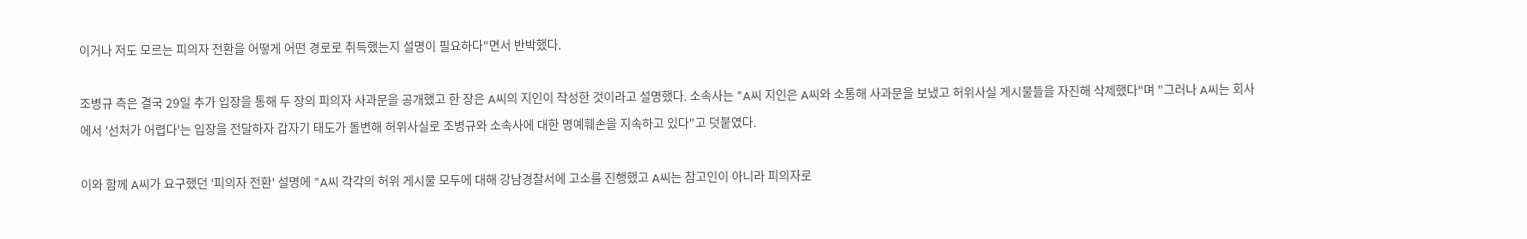이거나 저도 모르는 피의자 전환을 어떻게 어떤 경로로 취득했는지 설명이 필요하다"면서 반박했다.

조병규 측은 결국 29일 추가 입장을 통해 두 장의 피의자 사과문을 공개했고 한 장은 A씨의 지인이 작성한 것이라고 설명했다. 소속사는 "A씨 지인은 A씨와 소통해 사과문을 보냈고 허위사실 게시물들을 자진해 삭제했다"며 "그러나 A씨는 회사에서 '선처가 어렵다'는 입장을 전달하자 갑자기 태도가 돌변해 허위사실로 조병규와 소속사에 대한 명예훼손을 지속하고 있다"고 덧붙였다.

이와 함께 A씨가 요구했던 '피의자 전환' 설명에 "A씨 각각의 허위 게시물 모두에 대해 강남경찰서에 고소를 진행했고 A씨는 참고인이 아니라 피의자로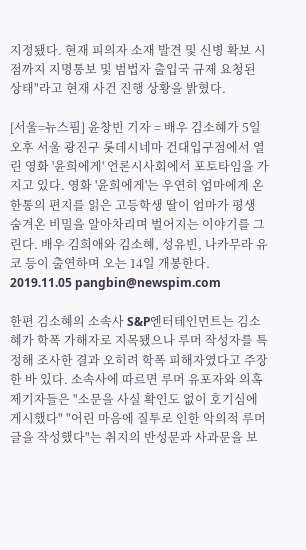지정됐다. 현재 피의자 소재 발견 및 신병 확보 시점까지 지명통보 및 범법자 출입국 규제 요청된 상태"라고 현재 사건 진행 상황을 밝혔다.

[서울=뉴스핌] 윤창빈 기자 = 배우 김소혜가 5일 오후 서울 광진구 롯데시네마 건대입구점에서 열린 영화 '윤희에게' 언론시사회에서 포토타임을 가지고 있다. 영화 '윤희에게'는 우연히 엄마에게 온 한통의 편지를 읽은 고등학생 딸이 엄마가 평생 숨겨온 비밀을 알아차리며 벌어지는 이야기를 그린다. 배우 김희애와 김소혜, 성유빈, 나카무라 유코 등이 출연하며 오는 14일 개봉한다. 2019.11.05 pangbin@newspim.com

한편 김소혜의 소속사 S&P엔터테인먼트는 김소혜가 학폭 가해자로 지목됐으나 루머 작성자를 특정해 조사한 결과 오히려 학폭 피해자였다고 주장한 바 있다. 소속사에 따르면 루머 유포자와 의혹 제기자들은 "소문을 사실 확인도 없이 호기심에 게시했다" "어린 마음에 질투로 인한 악의적 루머 글을 작성했다"는 취지의 반성문과 사과문을 보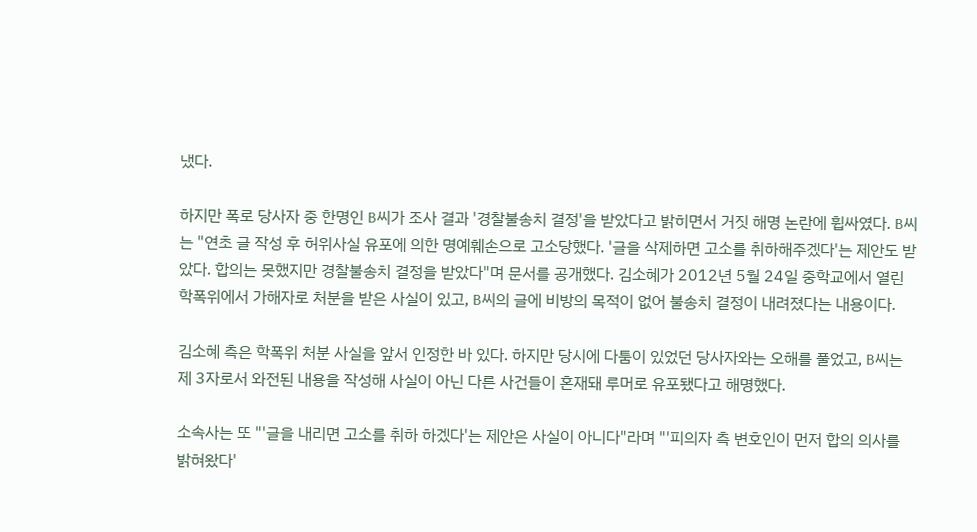냈다.

하지만 폭로 당사자 중 한명인 B씨가 조사 결과 '경찰불송치 결정'을 받았다고 밝히면서 거짓 해명 논란에 휩싸였다. B씨는 "연초 글 작성 후 허위사실 유포에 의한 명예훼손으로 고소당했다. '글을 삭제하면 고소를 취하해주겠다'는 제안도 받았다. 합의는 못했지만 경찰불송치 결정을 받았다"며 문서를 공개했다. 김소혜가 2012년 5월 24일 중학교에서 열린 학폭위에서 가해자로 처분을 받은 사실이 있고, B씨의 글에 비방의 목적이 없어 불송치 결정이 내려졌다는 내용이다.

김소혜 측은 학폭위 처분 사실을 앞서 인정한 바 있다. 하지만 당시에 다툼이 있었던 당사자와는 오해를 풀었고, B씨는 제 3자로서 와전된 내용을 작성해 사실이 아닌 다른 사건들이 혼재돼 루머로 유포됐다고 해명했다.

소속사는 또 "'글을 내리면 고소를 취하 하겠다'는 제안은 사실이 아니다"라며 "'피의자 측 변호인이 먼저 합의 의사를 밝혀왔다'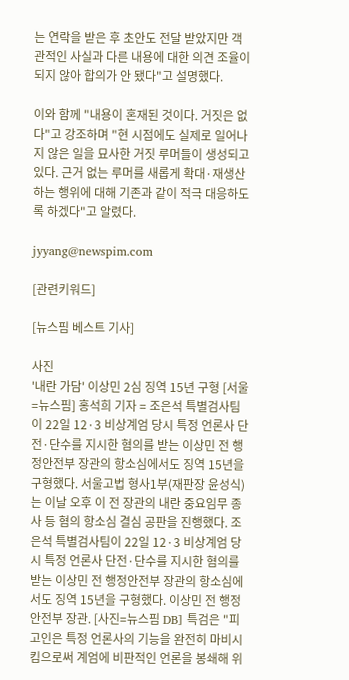는 연락을 받은 후 초안도 전달 받았지만 객관적인 사실과 다른 내용에 대한 의견 조율이 되지 않아 합의가 안 됐다"고 설명했다.

이와 함께 "내용이 혼재된 것이다. 거짓은 없다"고 강조하며 "현 시점에도 실제로 일어나지 않은 일을 묘사한 거짓 루머들이 생성되고 있다. 근거 없는 루머를 새롭게 확대·재생산하는 행위에 대해 기존과 같이 적극 대응하도록 하겠다"고 알렸다.

jyyang@newspim.com

[관련키워드]

[뉴스핌 베스트 기사]

사진
'내란 가담' 이상민 2심 징역 15년 구형 [서울=뉴스핌] 홍석희 기자 = 조은석 특별검사팀이 22일 12·3 비상계엄 당시 특정 언론사 단전·단수를 지시한 혐의를 받는 이상민 전 행정안전부 장관의 항소심에서도 징역 15년을 구형했다. 서울고법 형사1부(재판장 윤성식)는 이날 오후 이 전 장관의 내란 중요임무 종사 등 혐의 항소심 결심 공판을 진행했다. 조은석 특별검사팀이 22일 12·3 비상계엄 당시 특정 언론사 단전·단수를 지시한 혐의를 받는 이상민 전 행정안전부 장관의 항소심에서도 징역 15년을 구형했다. 이상민 전 행정안전부 장관. [사진=뉴스핌 DB] 특검은 "피고인은 특정 언론사의 기능을 완전히 마비시킴으로써 계엄에 비판적인 언론을 봉쇄해 위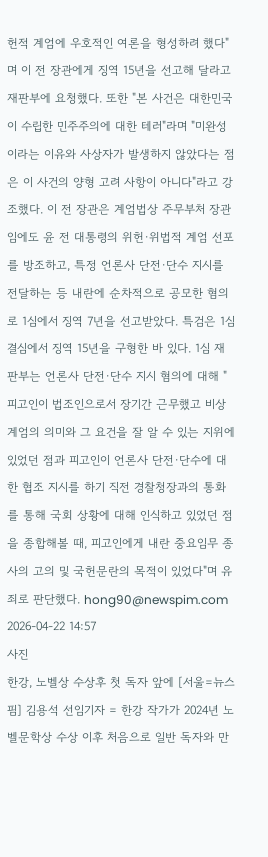헌적 계엄에 우호적인 여론을 형성하려 했다"며 이 전 장관에게 징역 15년을 선고해 달라고 재판부에 요청했다. 또한 "본 사건은 대한민국이 수립한 민주주의에 대한 테러"라며 "미완성 이라는 이유와 사상자가 발생하지 않았다는 점은 이 사건의 양형 고려 사항이 아니다"라고 강조했다. 이 전 장관은 계엄법상 주무부처 장관임에도 윤 전 대통령의 위헌·위법적 계엄 선포를 방조하고, 특정 언론사 단전·단수 지시를 전달하는 등 내란에 순차적으로 공모한 혐의로 1심에서 징역 7년을 선고받았다. 특검은 1심 결심에서 징역 15년을 구형한 바 있다. 1심 재판부는 언론사 단전·단수 지시 혐의에 대해 "피고인이 법조인으로서 장기간 근무했고 비상계엄의 의미와 그 요건을 잘 알 수 있는 지위에 있었던 점과 피고인이 언론사 단전·단수에 대한 협조 지시를 하기 직전 경찰청장과의 통화를 통해 국회 상황에 대해 인식하고 있었던 점을 종합해볼 때, 피고인에게 내란 중요임무 종사의 고의 및 국헌문란의 목적이 있었다"며 유죄로 판단했다. hong90@newspim.com 2026-04-22 14:57
사진
한강, 노벨상 수상후 첫 독자 앞에 [서울=뉴스핌] 김용석 선임기자 = 한강 작가가 2024년 노벨문학상 수상 이후 처음으로 일반 독자와 만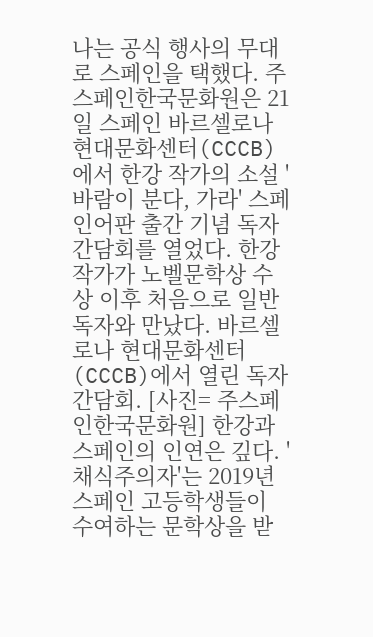나는 공식 행사의 무대로 스페인을 택했다. 주스페인한국문화원은 21일 스페인 바르셀로나 현대문화센터(CCCB)에서 한강 작가의 소설 '바람이 분다, 가라' 스페인어판 출간 기념 독자 간담회를 열었다. 한강 작가가 노벨문학상 수상 이후 처음으로 일반 독자와 만났다. 바르셀로나 현대문화센터(CCCB)에서 열린 독자 간담회. [사진= 주스페인한국문화원] 한강과 스페인의 인연은 깊다. '채식주의자'는 2019년 스페인 고등학생들이 수여하는 문학상을 받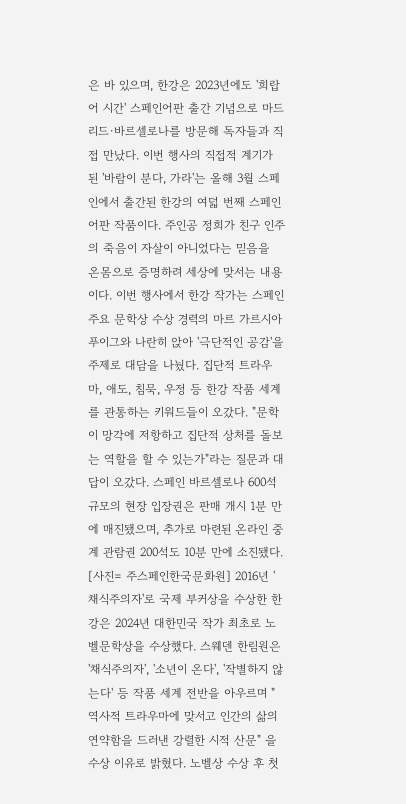은 바 있으며, 한강은 2023년에도 '희랍어 시간' 스페인어판 출간 기념으로 마드리드·바르셀로나를 방문해 독자들과 직접 만났다. 이번 행사의 직접적 계기가 된 '바람이 분다, 가라'는 올해 3월 스페인에서 출간된 한강의 여덟 번째 스페인어판 작품이다. 주인공 정희가 친구 인주의 죽음이 자살이 아니었다는 믿음을 온몸으로 증명하려 세상에 맞서는 내용이다. 이번 행사에서 한강 작가는 스페인 주요 문학상 수상 경력의 마르 가르시아 푸이그와 나란히 앉아 '극단적인 공감'을 주제로 대담을 나눴다. 집단적 트라우마, 애도, 침묵, 우정 등 한강 작품 세계를 관통하는 키워드들이 오갔다. "문학이 망각에 저항하고 집단적 상처를 돌보는 역할을 할 수 있는가"라는 질문과 대답이 오갔다. 스페인 바르셀로나 600석 규모의 현장 입장권은 판매 개시 1분 만에 매진됐으며, 추가로 마련된 온라인 중계 관람권 200석도 10분 만에 소진됐다. [사진= 주스페인한국문화원] 2016년 '채식주의자'로 국제 부커상을 수상한 한강은 2024년 대한민국 작가 최초로 노벨문학상을 수상했다. 스웨덴 한림원은 '채식주의자', '소년이 온다', '작별하지 않는다' 등 작품 세계 전반을 아우르며 "역사적 트라우마에 맞서고 인간의 삶의 연약함을 드러낸 강렬한 시적 산문" 을 수상 이유로 밝혔다. 노벨상 수상 후 첫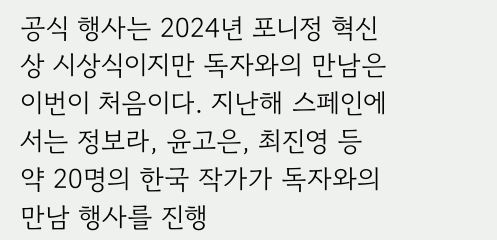공식 행사는 2024년 포니정 혁신상 시상식이지만 독자와의 만남은 이번이 처음이다. 지난해 스페인에서는 정보라, 윤고은, 최진영 등 약 20명의 한국 작가가 독자와의 만남 행사를 진행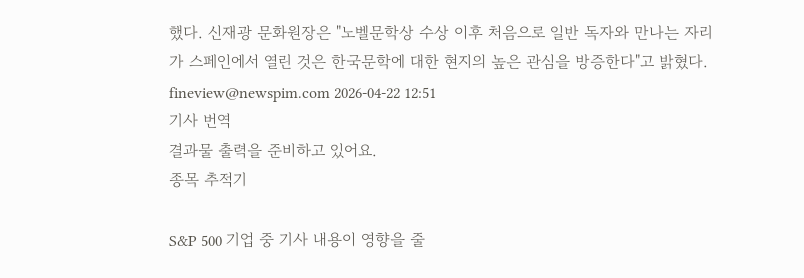했다. 신재광 문화원장은 "노벨문학상 수상 이후 처음으로 일반 독자와 만나는 자리가 스페인에서 열린 것은 한국문학에 대한 현지의 높은 관심을 방증한다"고 밝혔다. fineview@newspim.com 2026-04-22 12:51
기사 번역
결과물 출력을 준비하고 있어요.
종목 추적기

S&P 500 기업 중 기사 내용이 영향을 줄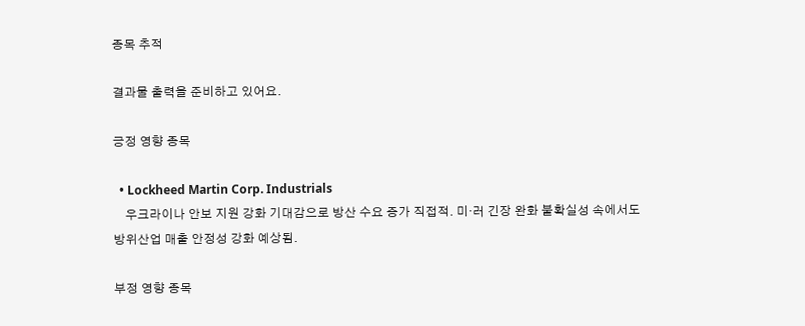종목 추적

결과물 출력을 준비하고 있어요.

긍정 영향 종목

  • Lockheed Martin Corp. Industrials
    우크라이나 안보 지원 강화 기대감으로 방산 수요 증가 직접적. 미·러 긴장 완화 불확실성 속에서도 방위산업 매출 안정성 강화 예상됨.

부정 영향 종목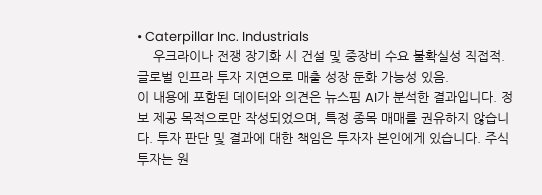• Caterpillar Inc. Industrials
    우크라이나 전쟁 장기화 시 건설 및 중장비 수요 불확실성 직접적. 글로벌 인프라 투자 지연으로 매출 성장 둔화 가능성 있음.
이 내용에 포함된 데이터와 의견은 뉴스핌 AI가 분석한 결과입니다. 정보 제공 목적으로만 작성되었으며, 특정 종목 매매를 권유하지 않습니다. 투자 판단 및 결과에 대한 책임은 투자자 본인에게 있습니다. 주식 투자는 원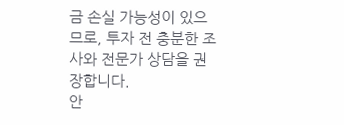금 손실 가능성이 있으므로, 투자 전 충분한 조사와 전문가 상담을 권장합니다.
안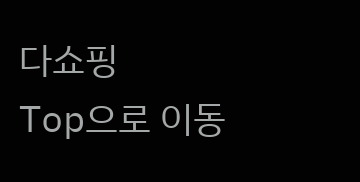다쇼핑
Top으로 이동